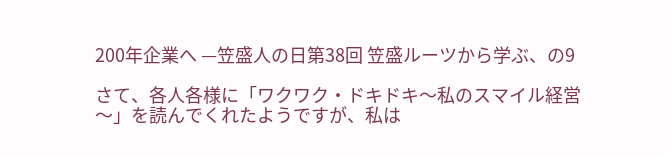200年企業へ —笠盛人の日第38回 笠盛ルーツから学ぶ、の9

さて、各人各様に「ワクワク・ドキドキ〜私のスマイル経営〜」を読んでくれたようですが、私は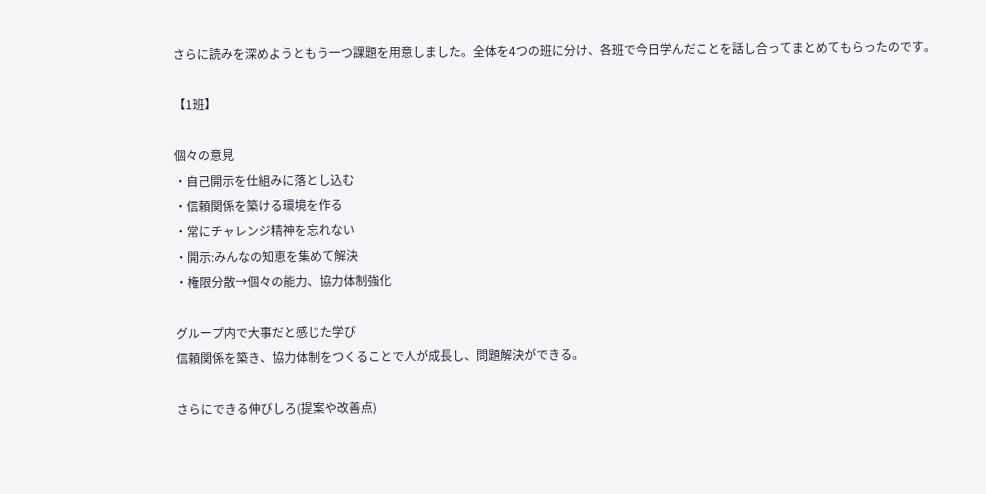さらに読みを深めようともう一つ課題を用意しました。全体を4つの班に分け、各班で今日学んだことを話し合ってまとめてもらったのです。

【1班】

個々の意見
・自己開示を仕組みに落とし込む
・信頼関係を築ける環境を作る
・常にチャレンジ精神を忘れない
・開示:みんなの知恵を集めて解決
・権限分散→個々の能力、協力体制強化

グループ内で大事だと感じた学び
信頼関係を築き、協力体制をつくることで人が成長し、問題解決ができる。

さらにできる伸びしろ(提案や改善点)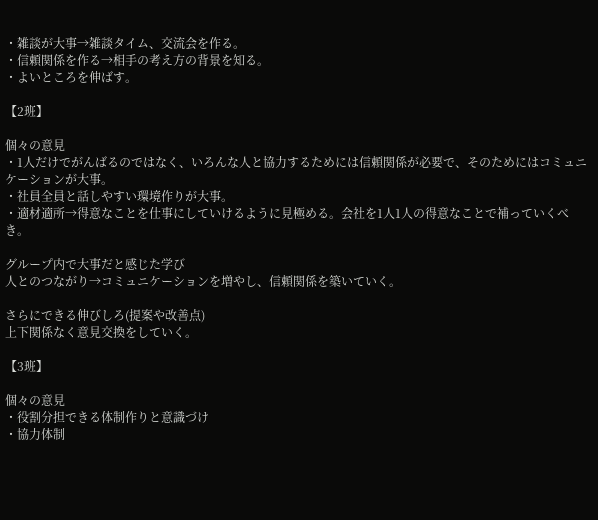・雑談が大事→雑談タイム、交流会を作る。
・信頼関係を作る→相手の考え方の背景を知る。
・よいところを伸ばす。

【2班】

個々の意見
・1人だけでがんばるのではなく、いろんな人と協力するためには信頼関係が必要で、そのためにはコミュニケーションが大事。
・社員全員と話しやすい環境作りが大事。
・適材適所→得意なことを仕事にしていけるように見極める。会社を1人1人の得意なことで補っていくべき。

グループ内で大事だと感じた学び
人とのつながり→コミュニケーションを増やし、信頼関係を築いていく。

さらにできる伸びしろ(提案や改善点)
上下関係なく意見交換をしていく。

【3班】

個々の意見
・役割分担できる体制作りと意識づけ
・協力体制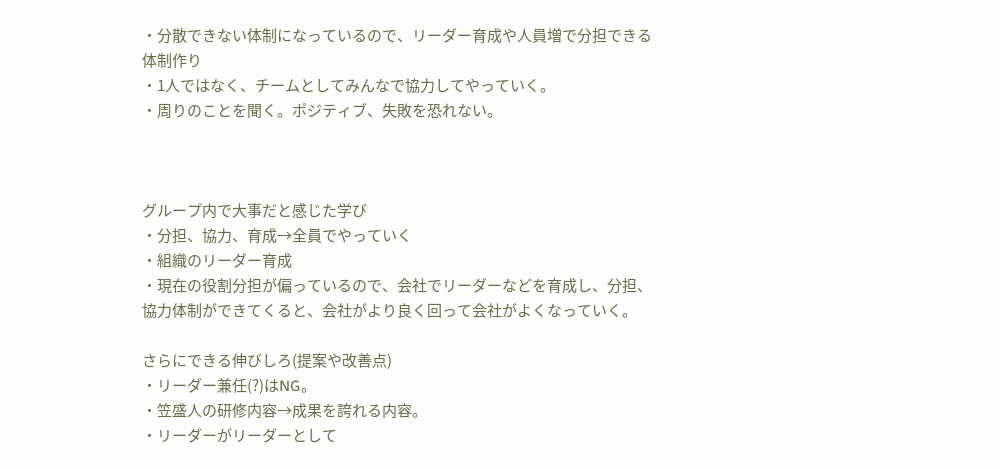・分散できない体制になっているので、リーダー育成や人員増で分担できる体制作り
・1人ではなく、チームとしてみんなで協力してやっていく。
・周りのことを聞く。ポジティブ、失敗を恐れない。



グループ内で大事だと感じた学び
・分担、協力、育成→全員でやっていく
・組織のリーダー育成
・現在の役割分担が偏っているので、会社でリーダーなどを育成し、分担、協力体制ができてくると、会社がより良く回って会社がよくなっていく。

さらにできる伸びしろ(提案や改善点)
・リーダー兼任(?)はNG。
・笠盛人の研修内容→成果を誇れる内容。
・リーダーがリーダーとして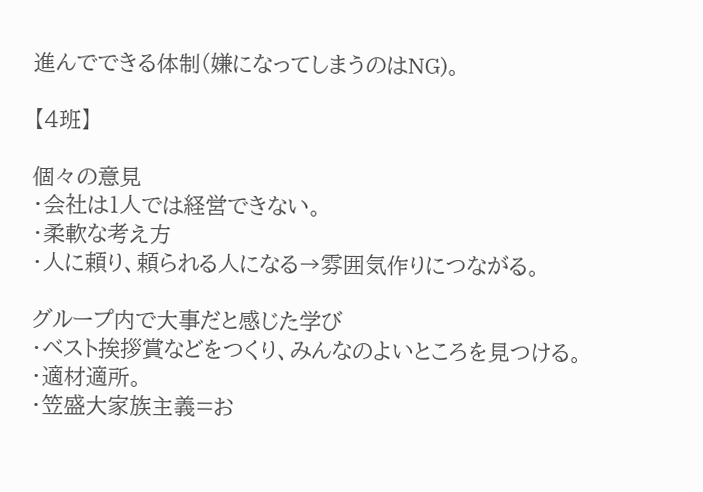進んでできる体制(嫌になってしまうのはNG)。

【4班】

個々の意見
・会社は1人では経営できない。
・柔軟な考え方
・人に頼り、頼られる人になる→雰囲気作りにつながる。

グループ内で大事だと感じた学び
・ベスト挨拶賞などをつくり、みんなのよいところを見つける。
・適材適所。
・笠盛大家族主義=お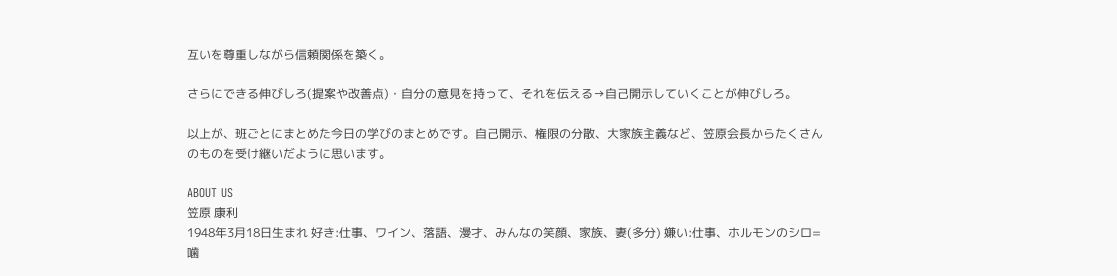互いを尊重しながら信頼関係を築く。

さらにできる伸びしろ(提案や改善点)・自分の意見を持って、それを伝える→自己開示していくことが伸びしろ。

以上が、班ごとにまとめた今日の学びのまとめです。自己開示、権限の分散、大家族主義など、笠原会長からたくさんのものを受け継いだように思います。

ABOUT US
笠原 康利
1948年3月18日生まれ 好き:仕事、ワイン、落語、漫才、みんなの笑顔、家族、妻(多分) 嫌い:仕事、ホルモンのシロ=噛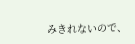みきれないので、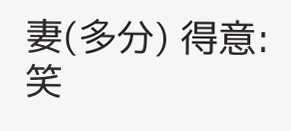妻(多分) 得意:笑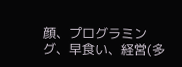顔、プログラミング、早食い、経営(多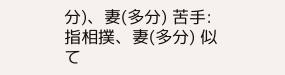分)、妻(多分) 苦手:指相撲、妻(多分) 似て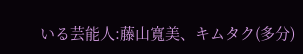いる芸能人:藤山寬美、キムタク(多分)